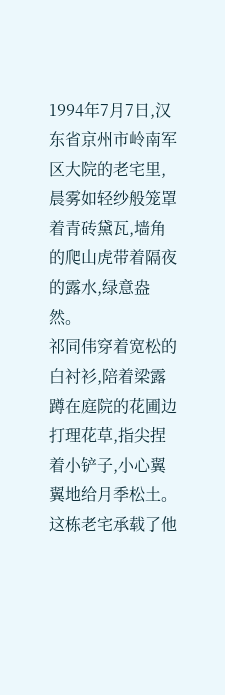1994年7月7日,汉东省京州市岭南军区大院的老宅里,
晨雾如轻纱般笼罩着青砖黛瓦,墙角的爬山虎带着隔夜的露水,绿意盎然。
祁同伟穿着宽松的白衬衫,陪着梁露蹲在庭院的花圃边打理花草,指尖捏着小铲子,小心翼翼地给月季松土。
这栋老宅承载了他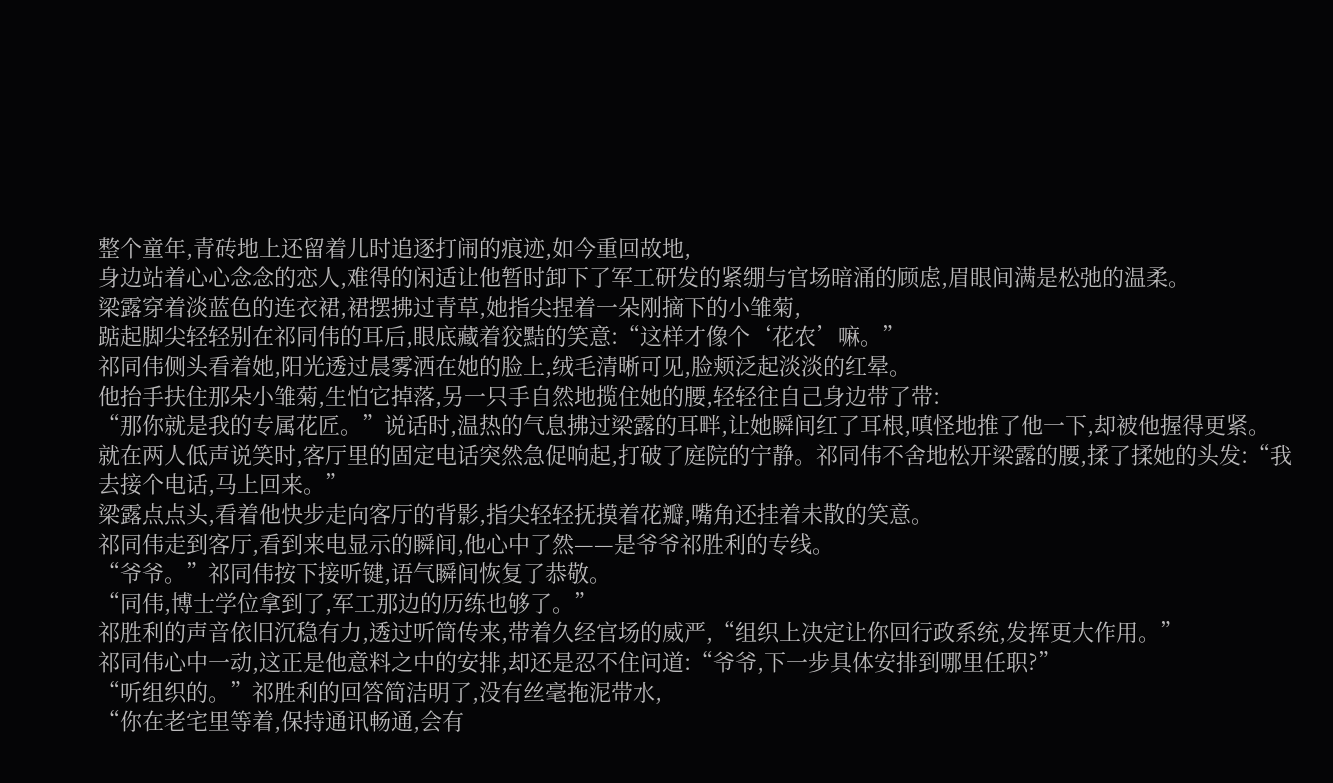整个童年,青砖地上还留着儿时追逐打闹的痕迹,如今重回故地,
身边站着心心念念的恋人,难得的闲适让他暂时卸下了军工研发的紧绷与官场暗涌的顾虑,眉眼间满是松弛的温柔。
梁露穿着淡蓝色的连衣裙,裙摆拂过青草,她指尖捏着一朵刚摘下的小雏菊,
踮起脚尖轻轻别在祁同伟的耳后,眼底藏着狡黠的笑意:“这样才像个‘花农’嘛。”
祁同伟侧头看着她,阳光透过晨雾洒在她的脸上,绒毛清晰可见,脸颊泛起淡淡的红晕。
他抬手扶住那朵小雏菊,生怕它掉落,另一只手自然地揽住她的腰,轻轻往自己身边带了带:
“那你就是我的专属花匠。”说话时,温热的气息拂过梁露的耳畔,让她瞬间红了耳根,嗔怪地推了他一下,却被他握得更紧。
就在两人低声说笑时,客厅里的固定电话突然急促响起,打破了庭院的宁静。祁同伟不舍地松开梁露的腰,揉了揉她的头发:“我去接个电话,马上回来。”
梁露点点头,看着他快步走向客厅的背影,指尖轻轻抚摸着花瓣,嘴角还挂着未散的笑意。
祁同伟走到客厅,看到来电显示的瞬间,他心中了然——是爷爷祁胜利的专线。
“爷爷。”祁同伟按下接听键,语气瞬间恢复了恭敬。
“同伟,博士学位拿到了,军工那边的历练也够了。”
祁胜利的声音依旧沉稳有力,透过听筒传来,带着久经官场的威严,“组织上决定让你回行政系统,发挥更大作用。”
祁同伟心中一动,这正是他意料之中的安排,却还是忍不住问道:“爷爷,下一步具体安排到哪里任职?”
“听组织的。”祁胜利的回答简洁明了,没有丝毫拖泥带水,
“你在老宅里等着,保持通讯畅通,会有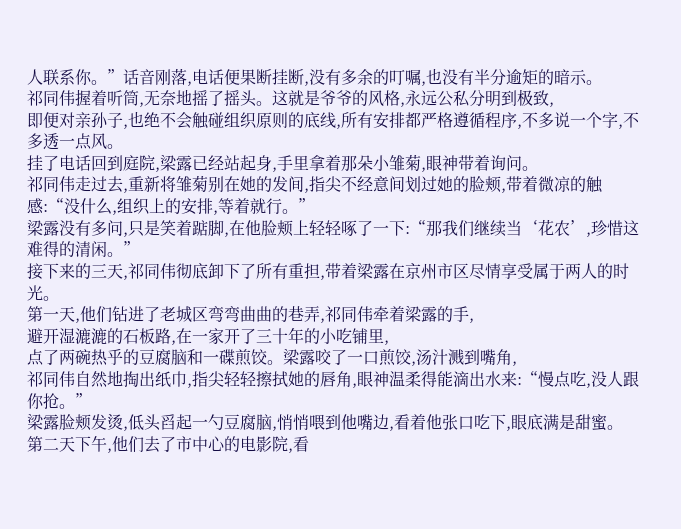人联系你。”话音刚落,电话便果断挂断,没有多余的叮嘱,也没有半分逾矩的暗示。
祁同伟握着听筒,无奈地摇了摇头。这就是爷爷的风格,永远公私分明到极致,
即便对亲孙子,也绝不会触碰组织原则的底线,所有安排都严格遵循程序,不多说一个字,不多透一点风。
挂了电话回到庭院,梁露已经站起身,手里拿着那朵小雏菊,眼神带着询问。
祁同伟走过去,重新将雏菊别在她的发间,指尖不经意间划过她的脸颊,带着微凉的触感:“没什么,组织上的安排,等着就行。”
梁露没有多问,只是笑着踮脚,在他脸颊上轻轻啄了一下:“那我们继续当‘花农’,珍惜这难得的清闲。”
接下来的三天,祁同伟彻底卸下了所有重担,带着梁露在京州市区尽情享受属于两人的时光。
第一天,他们钻进了老城区弯弯曲曲的巷弄,祁同伟牵着梁露的手,
避开湿漉漉的石板路,在一家开了三十年的小吃铺里,
点了两碗热乎的豆腐脑和一碟煎饺。梁露咬了一口煎饺,汤汁溅到嘴角,
祁同伟自然地掏出纸巾,指尖轻轻擦拭她的唇角,眼神温柔得能滴出水来:“慢点吃,没人跟你抢。”
梁露脸颊发烫,低头舀起一勺豆腐脑,悄悄喂到他嘴边,看着他张口吃下,眼底满是甜蜜。
第二天下午,他们去了市中心的电影院,看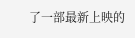了一部最新上映的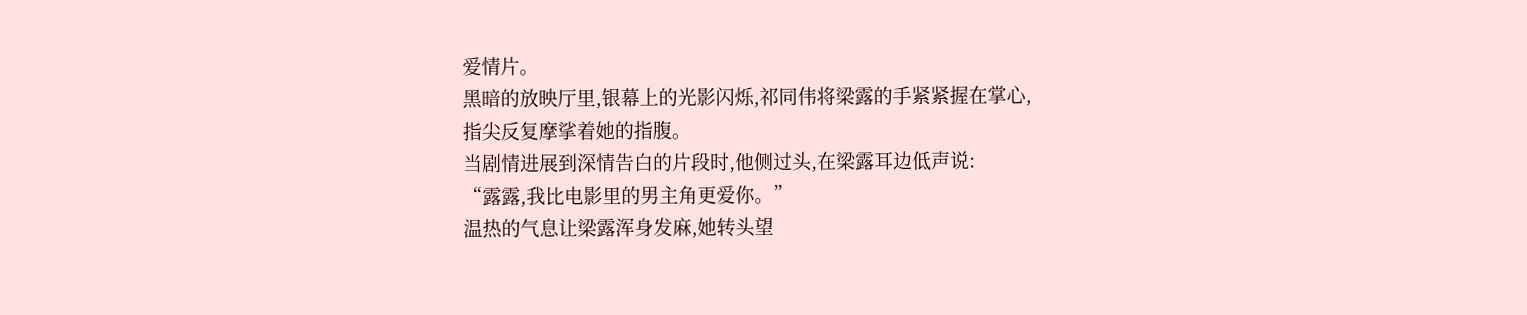爱情片。
黑暗的放映厅里,银幕上的光影闪烁,祁同伟将梁露的手紧紧握在掌心,
指尖反复摩挲着她的指腹。
当剧情进展到深情告白的片段时,他侧过头,在梁露耳边低声说:
“露露,我比电影里的男主角更爱你。”
温热的气息让梁露浑身发麻,她转头望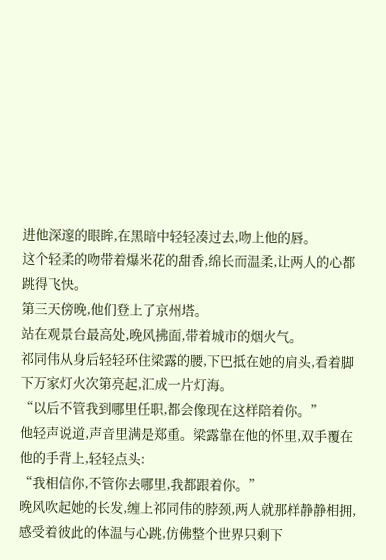进他深邃的眼眸,在黑暗中轻轻凑过去,吻上他的唇。
这个轻柔的吻带着爆米花的甜香,绵长而温柔,让两人的心都跳得飞快。
第三天傍晚,他们登上了京州塔。
站在观景台最高处,晚风拂面,带着城市的烟火气。
祁同伟从身后轻轻环住梁露的腰,下巴抵在她的肩头,看着脚下万家灯火次第亮起,汇成一片灯海。
“以后不管我到哪里任职,都会像现在这样陪着你。”
他轻声说道,声音里满是郑重。梁露靠在他的怀里,双手覆在他的手背上,轻轻点头:
“我相信你,不管你去哪里,我都跟着你。”
晚风吹起她的长发,缠上祁同伟的脖颈,两人就那样静静相拥,感受着彼此的体温与心跳,仿佛整个世界只剩下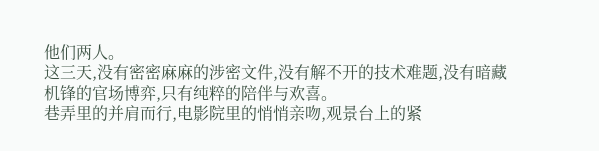他们两人。
这三天,没有密密麻麻的涉密文件,没有解不开的技术难题,没有暗藏机锋的官场博弈,只有纯粹的陪伴与欢喜。
巷弄里的并肩而行,电影院里的悄悄亲吻,观景台上的紧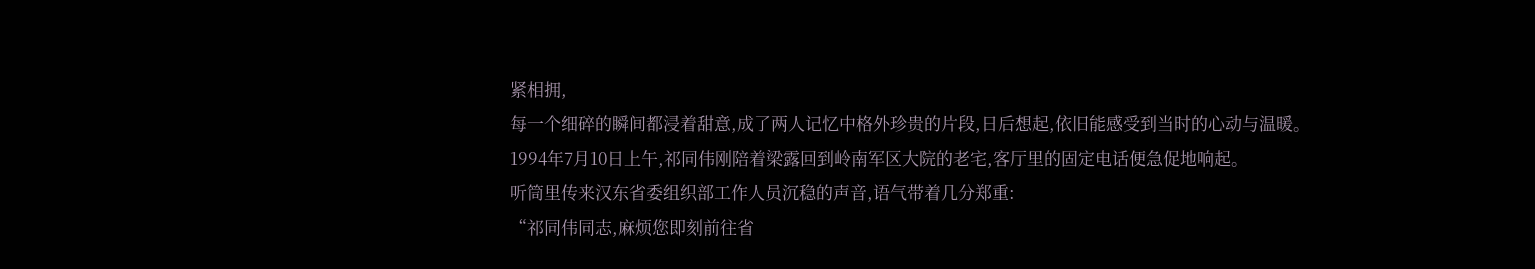紧相拥,
每一个细碎的瞬间都浸着甜意,成了两人记忆中格外珍贵的片段,日后想起,依旧能感受到当时的心动与温暖。
1994年7月10日上午,祁同伟刚陪着梁露回到岭南军区大院的老宅,客厅里的固定电话便急促地响起。
听筒里传来汉东省委组织部工作人员沉稳的声音,语气带着几分郑重:
“祁同伟同志,麻烦您即刻前往省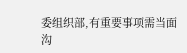委组织部,有重要事项需当面沟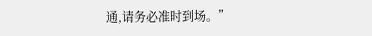通,请务必准时到场。”